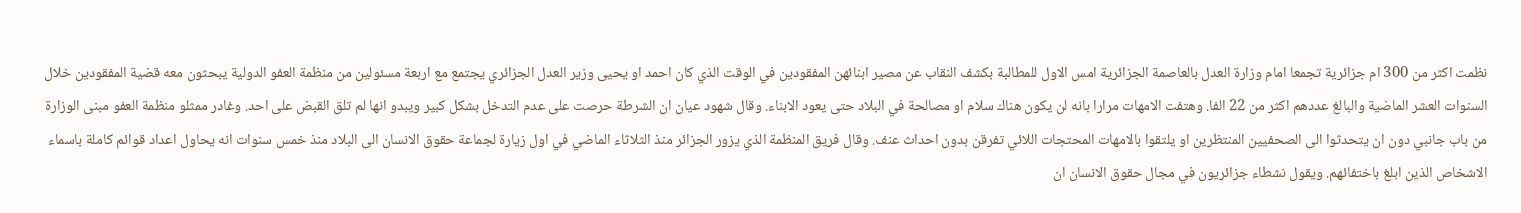نظمت اكثر من 300 ام جزائرية تجمعا امام وزارة العدل بالعاصمة الجزائرية امس الاول للمطالبة بكشف النقاب عن مصير ابنائهن المفقودين في الوقت الذي كان احمد او يحيى وزير العدل الجزائري يجتمع مع اربعة مسئولين من منظمة العفو الدولية يبحثون معه قضية المفقودين خلال السنوات العشر الماضية والبالغ عددهم اكثر من 22 الفا. وهتفت الامهات مرارا بانه لن يكون هناك سلام او مصالحة في البلاد حتى يعود الابناء. وقال شهود عيان ان الشرطة حرصت على عدم التدخل بشكل كبير ويبدو انها لم تلق القبض على احد. وغادر ممثلو منظمة العفو مبنى الوزارة من باب جانبي دون ان يتحدثوا الى الصحفيين المنتظرين او يلتقوا بالامهات المحتجات اللائي تفرقن بدون احداث عنف. وقال فريق المنظمة الذي يزور الجزائر منذ الثلاثاء الماضي في اول زيارة لجماعة حقوق الانسان الى البلاد منذ خمس سنوات انه يحاول اعداد قوائم كاملة باسماء الاشخاص الذين ابلغ باختفائهم. ويقول نشطاء جزائريون في مجال حقوق الانسان ان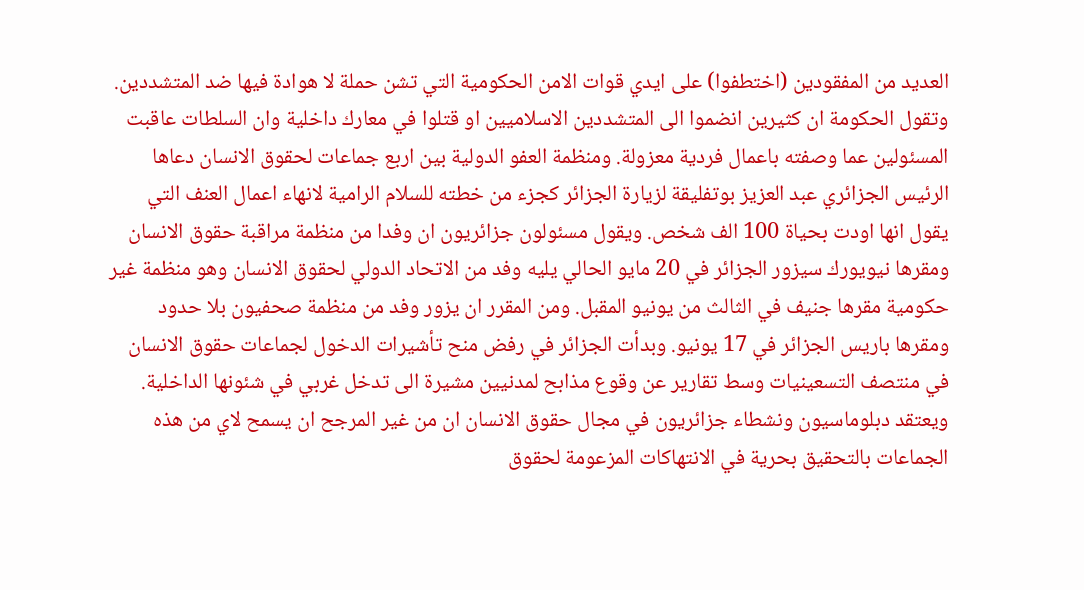العديد من المفقودين (اختطفوا) على ايدي قوات الامن الحكومية التي تشن حملة لا هوادة فيها ضد المتشددين. وتقول الحكومة ان كثيرين انضموا الى المتشددين الاسلاميين او قتلوا في معارك داخلية وان السلطات عاقبت المسئولين عما وصفته باعمال فردية معزولة. ومنظمة العفو الدولية بين اربع جماعات لحقوق الانسان دعاها الرئيس الجزائري عبد العزيز بوتفليقة لزيارة الجزائر كجزء من خطته للسلام الرامية لانهاء اعمال العنف التي يقول انها اودت بحياة 100 الف شخص. ويقول مسئولون جزائريون ان وفدا من منظمة مراقبة حقوق الانسان ومقرها نيويورك سيزور الجزائر في 20 مايو الحالي يليه وفد من الاتحاد الدولي لحقوق الانسان وهو منظمة غير حكومية مقرها جنيف في الثالث من يونيو المقبل. ومن المقرر ان يزور وفد من منظمة صحفيون بلا حدود ومقرها باريس الجزائر في 17 يونيو. وبدأت الجزائر في رفض منح تأشيرات الدخول لجماعات حقوق الانسان في منتصف التسعينيات وسط تقارير عن وقوع مذابح لمدنيين مشيرة الى تدخل غربي في شئونها الداخلية. ويعتقد دبلوماسيون ونشطاء جزائريون في مجال حقوق الانسان ان من غير المرجح ان يسمح لاي من هذه الجماعات بالتحقيق بحرية في الانتهاكات المزعومة لحقوق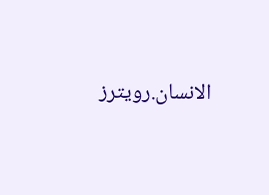الانسان.رويترز